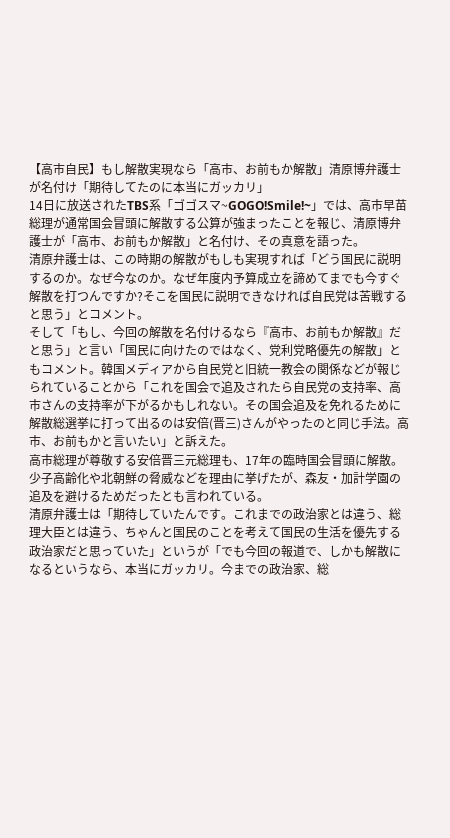【高市自民】もし解散実現なら「高市、お前もか解散」清原博弁護士が名付け「期待してたのに本当にガッカリ」
14日に放送されたTBS系「ゴゴスマ~GOGO!Smile!~」では、高市早苗総理が通常国会冒頭に解散する公算が強まったことを報じ、清原博弁護士が「高市、お前もか解散」と名付け、その真意を語った。
清原弁護士は、この時期の解散がもしも実現すれば「どう国民に説明するのか。なぜ今なのか。なぜ年度内予算成立を諦めてまでも今すぐ解散を打つんですか?そこを国民に説明できなければ自民党は苦戦すると思う」とコメント。
そして「もし、今回の解散を名付けるなら『高市、お前もか解散』だと思う」と言い「国民に向けたのではなく、党利党略優先の解散」ともコメント。韓国メディアから自民党と旧統一教会の関係などが報じられていることから「これを国会で追及されたら自民党の支持率、高市さんの支持率が下がるかもしれない。その国会追及を免れるために解散総選挙に打って出るのは安倍(晋三)さんがやったのと同じ手法。高市、お前もかと言いたい」と訴えた。
高市総理が尊敬する安倍晋三元総理も、17年の臨時国会冒頭に解散。少子高齢化や北朝鮮の脅威などを理由に挙げたが、森友・加計学園の追及を避けるためだったとも言われている。
清原弁護士は「期待していたんです。これまでの政治家とは違う、総理大臣とは違う、ちゃんと国民のことを考えて国民の生活を優先する政治家だと思っていた」というが「でも今回の報道で、しかも解散になるというなら、本当にガッカリ。今までの政治家、総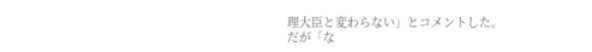理大臣と変わらない」とコメントした。
だが「な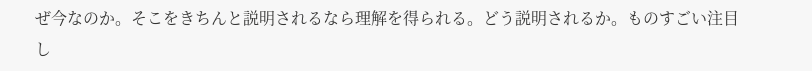ぜ今なのか。そこをきちんと説明されるなら理解を得られる。どう説明されるか。ものすごい注目し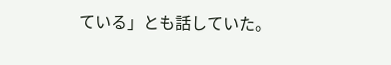ている」とも話していた。